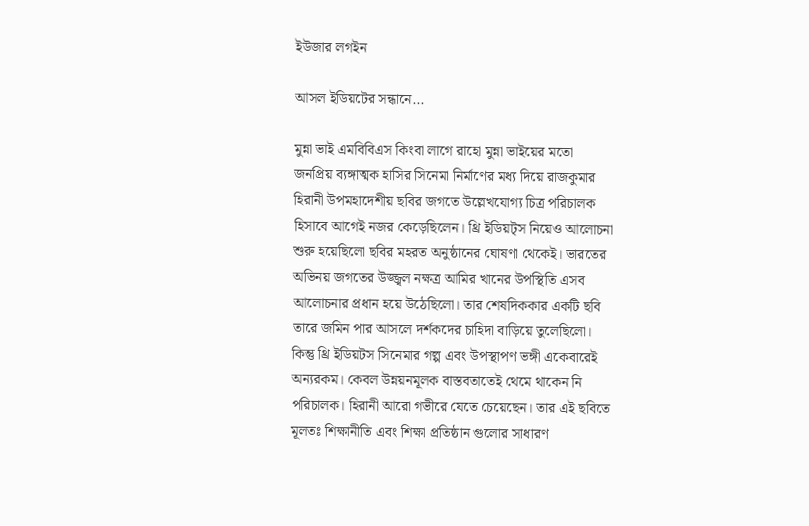ইউজার লগইন

আসল ইডিয়টের সন্ধানে...

মুন্না ভাই এমবিবিএস কিংবা লাগে রাহো মুন্না ভাইয়ের মতো জনপ্রিয় ব্যঙ্গাত্মক হাসির সিনেমা নির্মাণের মধ্য দিয়ে রাজকুমার হিরানী উপমহাদেশীয় ছবির জগতে উল্লেখযোগ্য চিত্র পরিচালক হিসাবে আগেই নজর কেড়েছিলেন। থ্রি ইডিয়ট্স নিয়েও আলোচনা শুরু হয়েছিলো ছবির মহরত অনুষ্ঠানের ঘোষণা থেকেই। ভারতের অভিনয় জগতের উজ্জ্বল নক্ষত্র আমির খানের উপস্থিতি এসব আলোচনার প্রধান হয়ে উঠেছিলো। তার শেষদিককার একটি ছবি তারে জমিন পার আসলে দর্শকদের চাহিদা বাড়িয়ে তুলেছিলো। কিন্তু থ্রি ইডিয়টস সিনেমার গল্প এবং উপস্থাপণ ভঙ্গী একেবারেই অন্যরকম। কেবল উন্নয়নমূলক বাস্তবতাতেই থেমে থাকেন নি পরিচালক। হিরানী আরো গভীরে যেতে চেয়েছেন। তার এই ছবিতে মূলতঃ শিক্ষানীতি এবং শিক্ষা প্রতিষ্ঠান গুলোর সাধারণ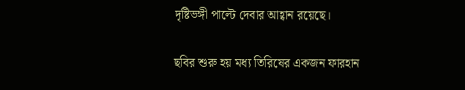দৃষ্টিভঙ্গী পাল্টে দেবার আহ্বান রয়েছে।

ছবির শুরু হয় মধ্য তিরিষের একজন ফারহান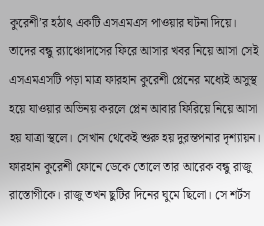কুরেশী’র হঠাৎ একটি এসএমএস পাওয়ার ঘটনা দিয়ে। তাদের বন্ধু র‌্যাঞ্চোদাসের ফিরে আসার খবর নিয়ে আসা সেই এসএমএসটি পড়া মাত্র ফারহান কুরেশী প্লেনের মধ্যেই অসুস্থ হয়ে যাওয়ার অভিনয় করলে প্লেন আবার ফিরিয়ে নিয়ে আসা হয় যাত্রা স্থলে। সেখান থেকেই শুরু হয় দুরন্তপনার দৃশ্যায়ন। ফারহান কুরেশী ফোনে ডেকে তোলে তার আরেক বন্ধু রাজু রাস্তোগীকে। রাজু তখন ছুটির দিনের ঘুমে ছিলো। সে শর্টস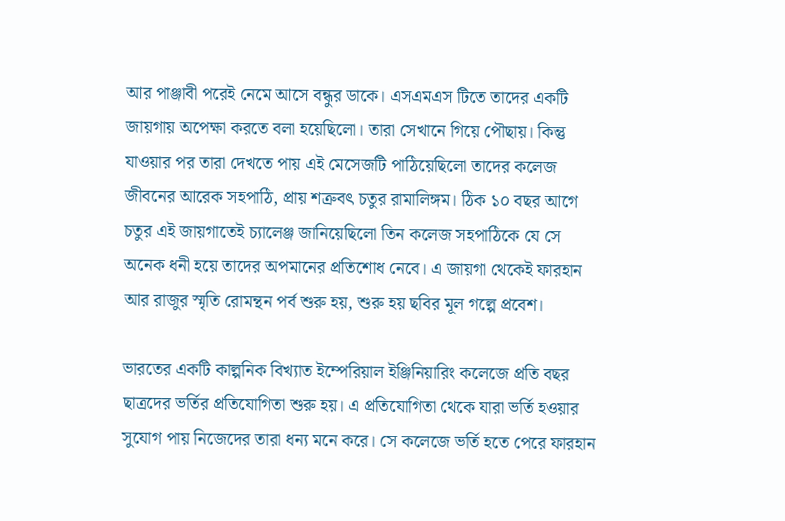আর পাঞ্জাবী পরেই নেমে আসে বন্ধুর ডাকে। এসএমএস টিতে তাদের একটি জায়গায় অপেক্ষা করতে বলা হয়েছিলো। তারা সেখানে গিয়ে পৌছায়। কিন্তু যাওয়ার পর তারা দেখতে পায় এই মেসেজটি পাঠিয়েছিলো তাদের কলেজ জীবনের আরেক সহপাঠি, প্রায় শত্রুবৎ চতুর রামালিঙ্গম। ঠিক ১০ বছর আগে চতুর এই জায়গাতেই চ্যালেঞ্জ জানিয়েছিলো তিন কলেজ সহপাঠিকে যে সে অনেক ধনী হয়ে তাদের অপমানের প্রতিশোধ নেবে। এ জায়গা থেকেই ফারহান আর রাজুর স্মৃতি রোমন্থন পর্ব শুরু হয়, শুরু হয় ছবির মূল গল্পে প্রবেশ।

ভারতের একটি কাল্পনিক বিখ্যাত ইম্পেরিয়াল ইঞ্জিনিয়ারিং কলেজে প্রতি বছর ছাত্রদের ভর্তির প্রতিযোগিতা শুরু হয়। এ প্রতিযোগিতা থেকে যারা ভর্তি হওয়ার সুযোগ পায় নিজেদের তারা ধন্য মনে করে। সে কলেজে ভর্তি হতে পেরে ফারহান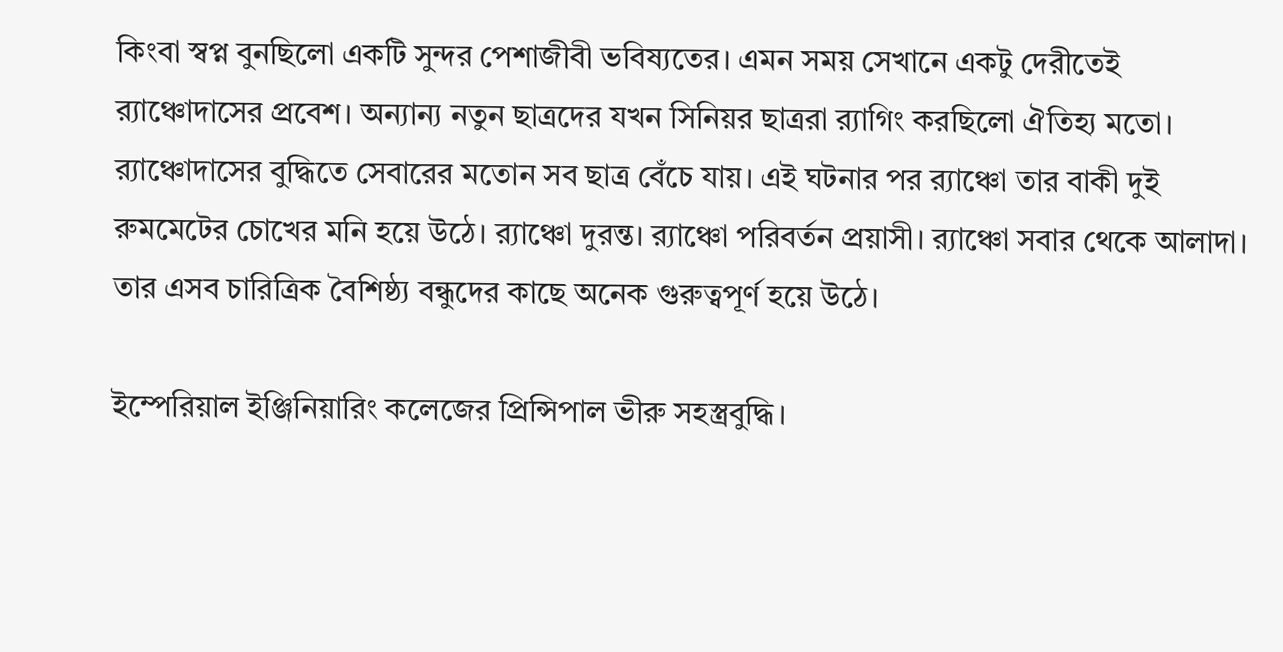কিংবা স্বপ্ন বুনছিলো একটি সুন্দর পেশাজীবী ভবিষ্যতের। এমন সময় সেখানে একটু দেরীতেই র‌্যাঞ্চোদাসের প্রবেশ। অন্যান্য নতুন ছাত্রদের যখন সিনিয়র ছাত্ররা র‌্যাগিং করছিলো ঐতিহ্য মতো। র‌্যাঞ্চোদাসের বুদ্ধিতে সেবারের মতোন সব ছাত্র বেঁচে যায়। এই ঘটনার পর র‌্যাঞ্চো তার বাকী দুই রুমমেটের চোখের মনি হয়ে উঠে। র‌্যাঞ্চো দুরন্ত। র‌্যাঞ্চো পরিবর্তন প্রয়াসী। র‌্যাঞ্চো সবার থেকে আলাদা। তার এসব চারিত্রিক বৈশিষ্ঠ্য বন্ধুদের কাছে অনেক গুরুত্বপূর্ণ হয়ে উঠে।

ইম্পেরিয়াল ইঞ্জিনিয়ারিং কলেজের প্রিন্সিপাল ভীরু সহস্ত্রবুদ্ধি।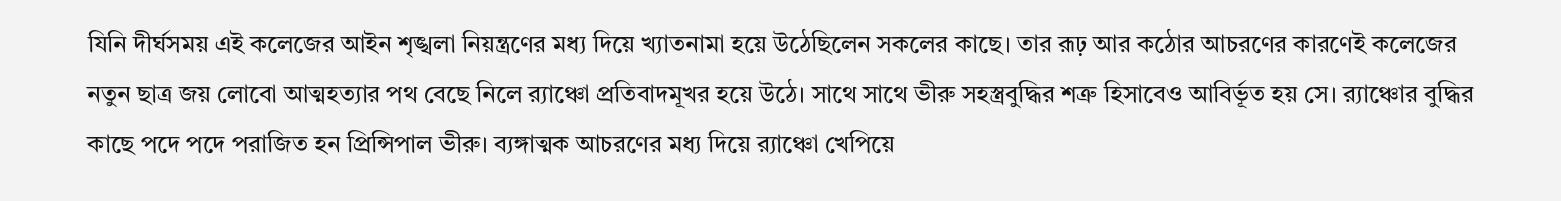যিনি দীর্ঘসময় এই কলেজের আইন শৃঙ্খলা নিয়ন্ত্রণের মধ্য দিয়ে খ্যাতনামা হয়ে উঠেছিলেন সকলের কাছে। তার রূঢ় আর কঠোর আচরণের কারণেই কলেজের নতুন ছাত্র জয় লোবো আত্মহত্যার পথ বেছে নিলে র‌্যাঞ্চো প্রতিবাদমূখর হয়ে উঠে। সাথে সাথে ভীরু সহস্ত্রবুদ্ধির শত্রু হিসাবেও আবির্ভূত হয় সে। র‌্যাঞ্চোর বুদ্ধির কাছে পদে পদে পরাজিত হন প্রিন্সিপাল ভীরু। ব্যঙ্গাত্মক আচরণের মধ্য দিয়ে র‌্যাঞ্চো খেপিয়ে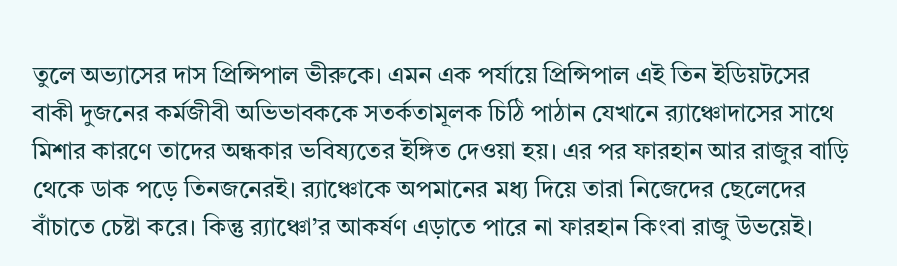তুলে অভ্যাসের দাস প্রিন্সিপাল ভীরুকে। এমন এক পর্যায়ে প্রিন্সিপাল এই তিন ইডিয়টসের বাকী দুজনের কর্মজীবী অভিভাবককে সতর্কতামূলক চিঠি পাঠান যেখানে র‌্যাঞ্চোদাসের সাথে মিশার কারণে তাদের অন্ধকার ভবিষ্যতের ইঙ্গিত দেওয়া হয়। এর পর ফারহান আর রাজুর বাড়ি থেকে ডাক পড়ে তিনজনেরই। র‌্যাঞ্চোকে অপমানের মধ্য দিয়ে তারা নিজেদের ছেলেদের বাঁচাতে চেষ্টা করে। কিন্তু র‌্যাঞ্চো’র আকর্ষণ এড়াতে পারে না ফারহান কিংবা রাজু উভয়েই।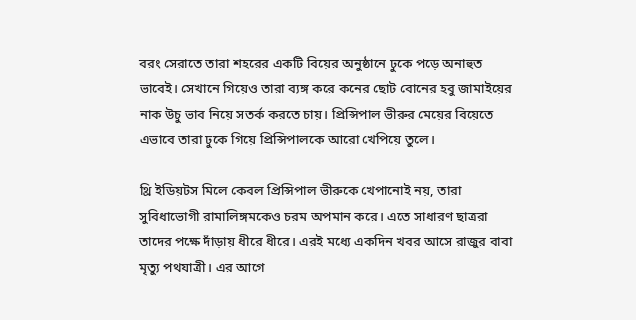বরং সেরাতে তারা শহরের একটি বিয়ের অনুষ্ঠানে ঢুকে পড়ে অনাহুত ভাবেই। সেখানে গিয়েও তারা ব্যঙ্গ করে কনের ছোট বোনের হবু জামাইয়ের নাক উচু ভাব নিয়ে সতর্ক করতে চায়। প্রিন্সিপাল ভীরুর মেয়ের বিয়েতে এভাবে তারা ঢুকে গিয়ে প্রিন্সিপালকে আরো খেপিয়ে তুলে।

থ্রি ইডিয়টস মিলে কেবল প্রিন্সিপাল ভীরুকে খেপানোই নয়, তারা সুবিধাভোগী রামালিঙ্গমকেও চরম অপমান করে। এতে সাধারণ ছাত্ররা তাদের পক্ষে দাঁড়ায় ধীরে ধীরে। এরই মধ্যে একদিন খবর আসে রাজুর বাবা মৃত্যু পথযাত্রী। এর আগে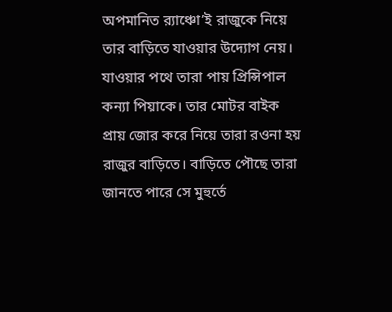অপমানিত র‌্যাঞ্চো’ই রাজুকে নিয়ে তার বাড়িতে যাওয়ার উদ্যোগ নেয়। যাওয়ার পথে তারা পায় প্রিন্সিপাল কন্যা পিয়াকে। তার মোটর বাইক প্রায় জোর করে নিয়ে তারা রওনা হয় রাজুর বাড়িতে। বাড়িতে পৌছে তারা জানতে পারে সে মুহুর্তে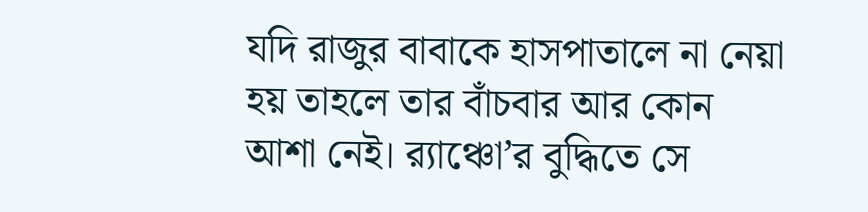যদি রাজুর বাবাকে হাসপাতালে না নেয়া হয় তাহলে তার বাঁচবার আর কোন আশা নেই। র‌্যাঞ্চো’র বুদ্ধিতে সে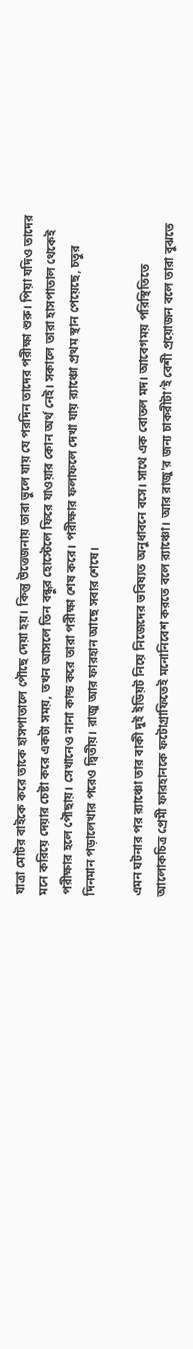যাত্রা মোটর বাইকে করে তাকে হাসপাতালে পৌছে দেয়া হয়। কিন্তু উত্তেজনায় তারা ভুলে যায় যে পরদিন তাদের পরীক্ষা শুরু। পিয়া যদিও তাদের মনে করিয়ে দেয়ার চেষ্টা করে একটা সময়, তখন আসলে তিন বন্ধুর হোস্টেলে ফিরে যাওয়ার কোন অর্থ নেই। সকালে তারা হাসপাতাল থেকেই পরীক্ষার হলে পৌছায়। সেখানেও নানা কান্ড করে তারা পরীক্ষা শেষ করে। পরীক্ষার ফলাফলে দেখা যায় র‌্যাঞ্চো প্রথম স্থান পেয়েছে, চতুর দিনমান পড়ালেখার পরেও দ্বিতীয়। রাজু আর ফারহান আছে সবার শেষে।

এমন ঘটনার পর র‌্যাঞ্চো তার বাকী দুই ইডিয়ট নিয়ে নিজেদের ভবিষ্যত অনুধাবনে বসে। সাথে এক বোতল মদ। আবেগময় পরিস্থিতিতে আলোকচিত্র প্রেমী ফারহানকে ফটোগ্রাফিতেই মনোনিবেশ করতে বলে র‌্যাঞ্চো। আর রাজু'র জন্য চাকরীটা’ই বেশী প্রয়োজন বলে তারা বুঝতে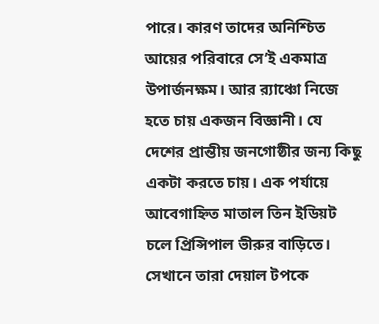পারে। কারণ তাদের অনিশ্চিত আয়ের পরিবারে সে’ই একমাত্র উপার্জনক্ষম। আর র‌্যাঞ্চো নিজে হতে চায় একজন বিজ্ঞানী। যে দেশের প্রান্তীয় জনগোষ্ঠীর জন্য কিছু একটা করতে চায়। এক পর্যায়ে আবেগাহ্নিত মাতাল তিন ইডিয়ট চলে প্রিন্সিপাল ভীরুর বাড়িতে। সেখানে তারা দেয়াল টপকে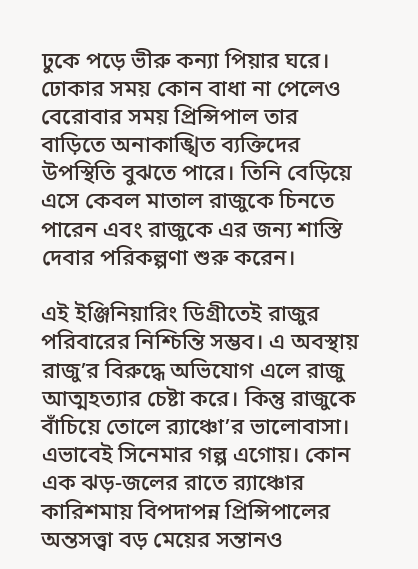ঢুকে পড়ে ভীরু কন্যা পিয়ার ঘরে। ঢোকার সময় কোন বাধা না পেলেও বেরোবার সময় প্রিন্সিপাল তার বাড়িতে অনাকাঙ্খিত ব্যক্তিদের উপস্থিতি বুঝতে পারে। তিনি বেড়িয়ে এসে কেবল মাতাল রাজুকে চিনতে পারেন এবং রাজুকে এর জন্য শাস্তি দেবার পরিকল্পণা শুরু করেন।

এই ইঞ্জিনিয়ারিং ডিগ্রীতেই রাজুর পরিবারের নিশ্চিন্তি সম্ভব। এ অবস্থায় রাজু’র বিরুদ্ধে অভিযোগ এলে রাজু আত্মহত্যার চেষ্টা করে। কিন্তু রাজুকে বাঁচিয়ে তোলে র‌্যাঞ্চো’র ভালোবাসা। এভাবেই সিনেমার গল্প এগোয়। কোন এক ঝড়-জলের রাতে র‌্যাঞ্চোর কারিশমায় বিপদাপন্ন প্রিন্সিপালের অন্তসত্ত্বা বড় মেয়ের সন্তানও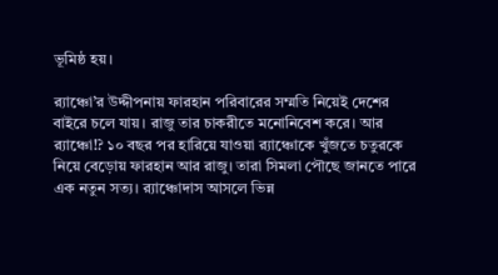ভূমিষ্ঠ হয়।

র‌্যাঞ্চো’র উদ্দীপনায় ফারহান পরিবারের সম্মতি নিয়েই দেশের বাইরে চলে যায়। রাজু তার চাকরীতে মনোনিবেশ করে। আর র‌্যাঞ্চো!? ১০ বছর পর হারিয়ে যাওয়া র‌্যাঞ্চোকে খুঁজতে চতুরকে নিয়ে বেড়োয় ফারহান আর রাজু। তারা সিমলা পৌছে জানতে পারে এক নতুন সত্য। র‌্যাঞ্চোদাস আসলে ভিন্ন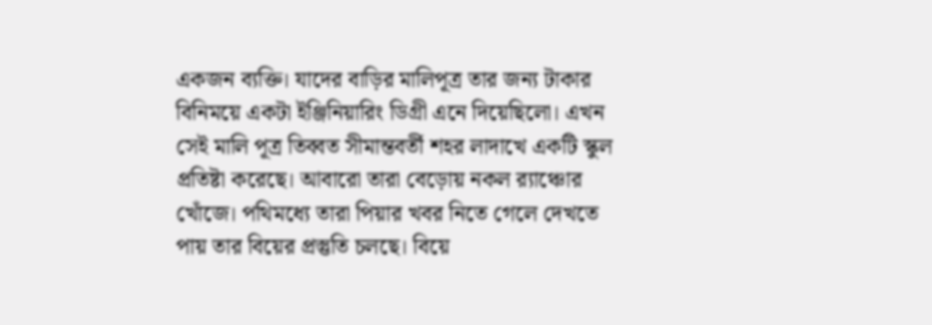একজন ব্যক্তি। যাদের বাড়ির মালিপূত্র তার জন্য টাকার বিনিময়ে একটা ইঞ্জিনিয়ারিং ডিগ্রী এনে দিয়েছিলো। এখন সেই মালি পূত্র তিব্বত সীমান্তবর্তী শহর লাদাখে একটি স্কুল প্রতিষ্টা করেছে। আবারো তারা বেড়োয় নকল র‌্যাঞ্চোর খোঁজে। পথিমধ্যে তারা পিয়ার খবর নিতে গেলে দেখতে পায় তার বিয়ের প্রস্তুতি চলছে। বিয়ে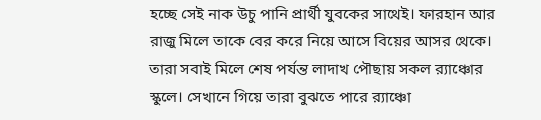হচ্ছে সেই নাক উচু পানি প্রার্থী যুবকের সাথেই। ফারহান আর রাজু মিলে তাকে বের করে নিয়ে আসে বিয়ের আসর থেকে। তারা সবাই মিলে শেষ পর্যন্ত লাদাখ পৌছায় সকল র‌্যাঞ্চোর স্কুলে। সেখানে গিয়ে তারা বুঝতে পারে র‌্যাঞ্চো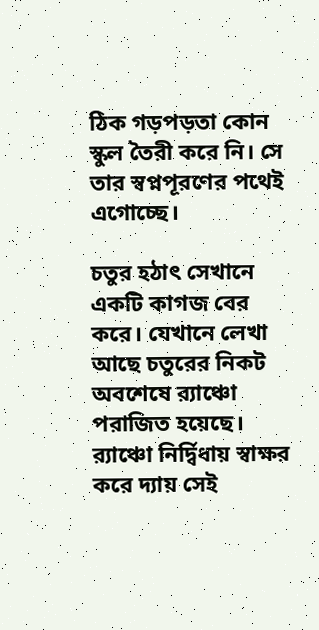ঠিক গড়পড়তা কোন স্কুল তৈরী করে নি। সে তার স্বপ্নপূরণের পথেই এগোচ্ছে।

চতুর হঠাৎ সেখানে একটি কাগজ বের করে। যেখানে লেখা আছে চতুরের নিকট অবশেষে র‌্যাঞ্চো পরাজিত হয়েছে। র‌্যাঞ্চো নির্দ্বিধায় স্বাক্ষর করে দ্যায় সেই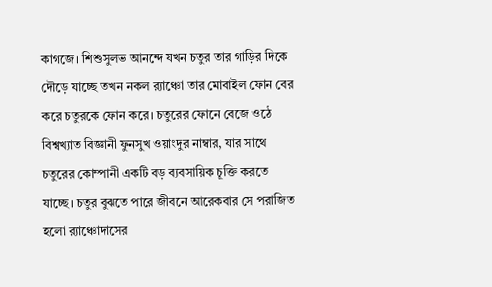কাগজে। শিশুসুলভ আনন্দে যখন চতুর তার গাড়ির দিকে দৌড়ে যাচ্ছে তখন নকল র‌্যাঞ্চো তার মোবাইল ফোন বের করে চতুরকে ফোন করে। চতুরের ফোনে বেজে ওঠে বিশ্বখ্যাত বিজ্ঞানী ফুনসুখ ওয়াংদুর নাম্বার, যার সাথে চতুরের কোম্পানী একটি বড় ব্যবসায়িক চূক্তি করতে যাচ্ছে। চতুর বুঝতে পারে জীবনে আরেকবার সে পরাজিত হলো র‌্যাঞ্চোদাসের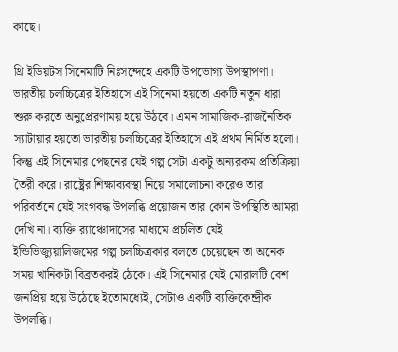কাছে।

থ্রি ইডিয়টস সিনেমাটি নিঃসন্দেহে একটি উপভোগ্য উপস্থাপণা। ভারতীয় চলচ্চিত্রের ইতিহাসে এই সিনেমা হয়তো একটি নতুন ধারা শুরু করতে অনুপ্রেরণাময় হয়ে উঠবে। এমন সামাজিক-রাজনৈতিক স্যাটায়ার হয়তো ভারতীয় চলচ্চিত্রের ইতিহাসে এই প্রথম নির্মিত হলো। কিন্তু এই সিনেমার পেছনের যেই গল্প সেটা একটু অন্যরকম প্রতিক্রিয়া তৈরী করে। রাষ্ট্রের শিক্ষাব্যবস্থা নিয়ে সমালোচনা করেও তার পরিবর্তনে যেই সংগবদ্ধ উপলব্ধি প্রয়োজন তার কোন উপস্থিতি আমরা দেখি না। ব্যক্তি র‌্যাঞ্চোদাসের মাধ্যমে প্রচলিত যেই ইন্ডিভিজ্যুয়ালিজমের গল্প চলচ্চিত্রকার বলতে চেয়েছেন তা অনেক সময় খানিকটা বিব্রতকরই ঠেকে। এই সিনেমার যেই মোরালটি বেশ জনপ্রিয় হয়ে উঠেছে ইতোমধ্যেই, সেটাও একটি ব্যক্তিকেন্দ্রীক উপলব্ধি।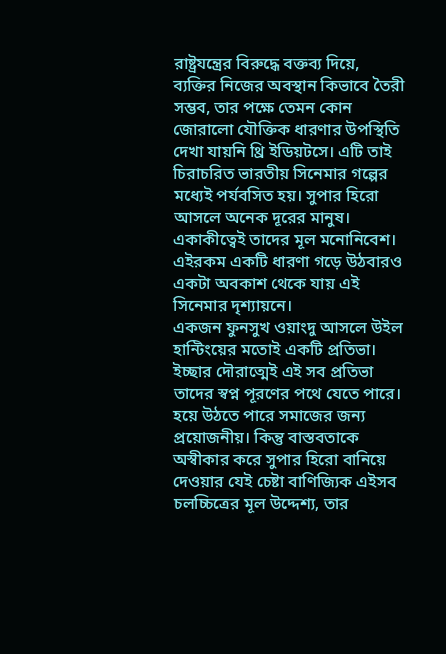রাষ্ট্রযন্ত্রের বিরুদ্ধে বক্তব্য দিয়ে, ব্যক্তির নিজের অবস্থান কিভাবে তৈরী সম্ভব, তার পক্ষে তেমন কোন জোরালো যৌক্তিক ধারণার উপস্থিতি দেখা যায়নি থ্রি ইডিয়টসে। এটি তাই চিরাচরিত ভারতীয় সিনেমার গল্পের মধ্যেই পর্যবসিত হয়। সুপার হিরো আসলে অনেক দূরের মানুষ। একাকীত্বেই তাদের মূল মনোনিবেশ। এইরকম একটি ধারণা গড়ে উঠবারও একটা অবকাশ থেকে যায় এই সিনেমার দৃশ্যায়নে।
একজন ফুনসুখ ওয়াংদু আসলে উইল হান্টিংয়ের মতোই একটি প্রতিভা। ইচ্ছার দৌরাত্মেই এই সব প্রতিভা তাদের স্বপ্ন পূরণের পথে যেতে পারে। হয়ে উঠতে পারে সমাজের জন্য প্রয়োজনীয়। কিন্তু বাস্তবতাকে অস্বীকার করে সুপার হিরো বানিয়ে দেওয়ার যেই চেষ্টা বাণিজ্যিক এইসব চলচ্চিত্রের মূল উদ্দেশ্য, তার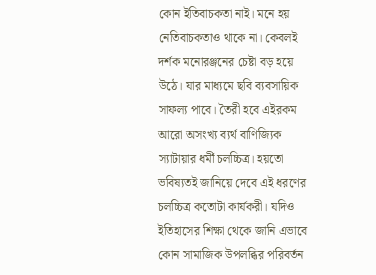কোন ইতিবাচকতা নাই। মনে হয় নেতিবাচকতাও থাকে না। কেবলই দর্শক মনোরঞ্জনের চেষ্টা বড় হয়ে উঠে। যার মাধ্যমে ছবি ব্যবসায়িক সাফল্য পাবে। তৈরী হবে এইরকম আরো অসংখ্য ব্যর্থ বাণিজ্যিক স্যাটায়ার ধর্মী চলচ্চিত্র। হয়তো ভবিষ্যতই জানিয়ে দেবে এই ধরণের চলচ্চিত্র কতোটা কার্যকরী। যদিও ইতিহাসের শিক্ষা থেকে জানি এভাবে কোন সামাজিক উপলব্ধির পরিবর্তন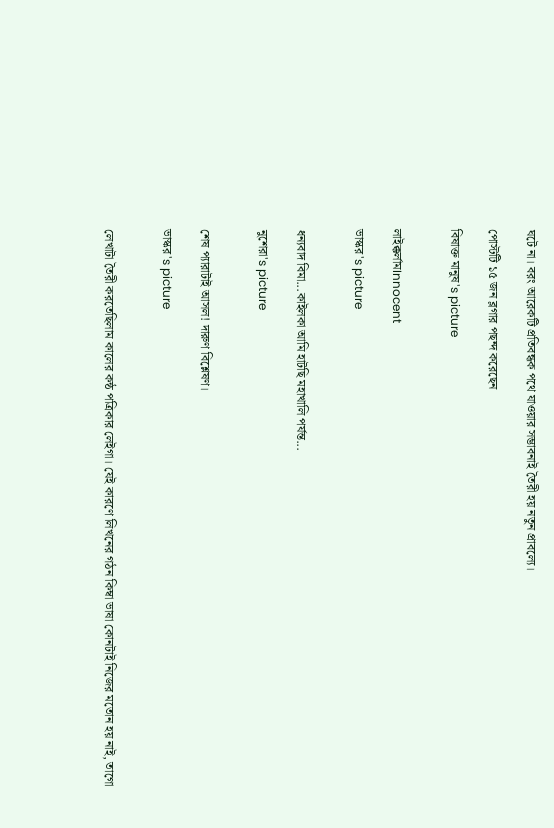ঘটে না। বরং আরেকটি প্রতিবন্ধক পথে যাওয়ার সম্ভাবনাই তৈরী হয় নতুন প্রাবল্যে।

পোস্টটি ১৫ জন ব্লগার পছন্দ করেছেন

বিষাক্ত মানুষ's picture


লাইক্কর্লামInnocent

ভাস্কর's picture


ধন্যবাদ বিমা...কাইলকা আমি হাটছি মহাখালি পর্যন্ত...

নুশেরা's picture


শেষ প্যারাটাই আসল! দারুণ বিশ্লেষণ।

ভাস্কর's picture


লেখাটা তৈরী করতেছিলাম কালের কন্ঠ পত্রিকার লেইগা। যেই কারণে লিখনের গঠন কিম্বা ভাষা কোনটাই নিজের মতোন হয় নাই, তাগো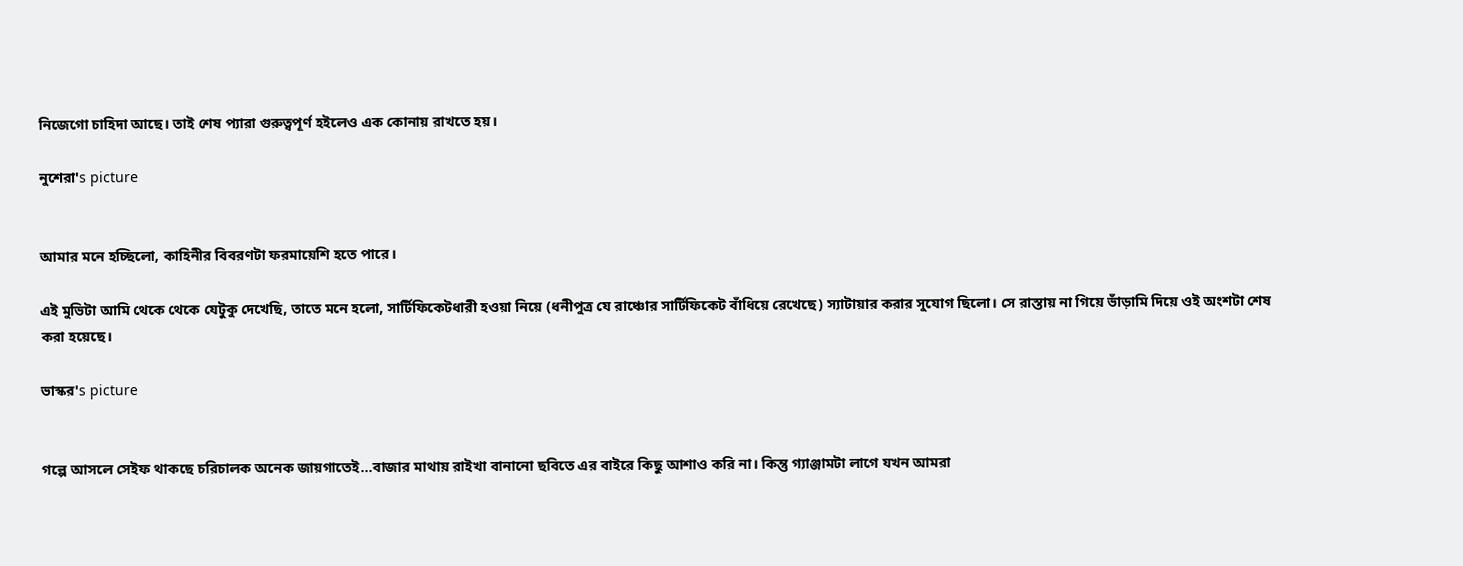নিজেগো চাহিদা আছে। তাই শেষ প্যারা গুরুত্বপূর্ণ হইলেও এক কোনায় রাখতে হয়।

নুশেরা's picture


আমার মনে হচ্ছিলো, কাহিনীর বিবরণটা ফরমায়েশি হতে পারে।

এই মুভিটা আমি থেকে থেকে যেটুকু দেখেছি, তাতে মনে হলো, সার্টিফিকেটধারী হওয়া নিয়ে (ধনীপুত্র যে রাঞ্চোর সার্টিফিকেট বাঁধিয়ে রেখেছে) স্যাটায়ার করার সুযোগ ছিলো। সে রাস্তায় না গিয়ে ভাঁড়ামি দিয়ে ওই অংশটা শেষ করা হয়েছে।

ভাস্কর's picture


গল্পে আসলে সেইফ থাকছে চরিচালক অনেক জায়গাতেই...বাজার মাথায় রাইখা বানানো ছবিতে এর বাইরে কিছু আশাও করি না। কিন্তু গ্যাঞ্জামটা লাগে যখন আমরা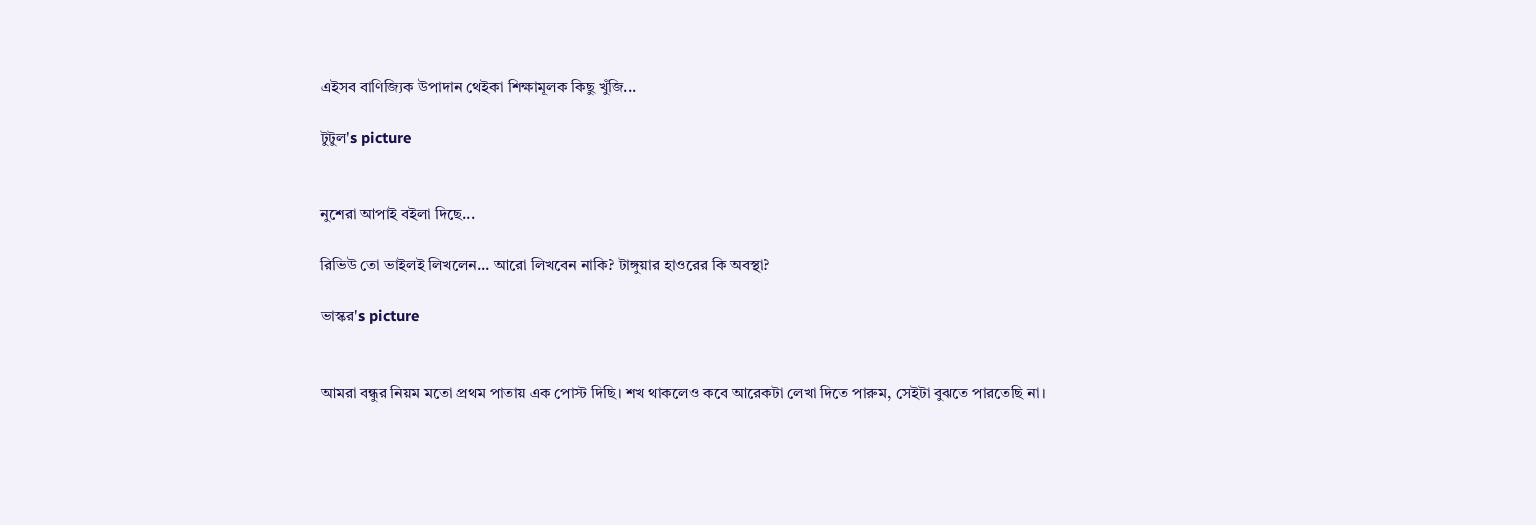এইসব বাণিজ্যিক উপাদান থেইকা শিক্ষামূলক কিছু খুঁজি...

টুটুল's picture


নুশেরা আপাই বইলা দিছে...

রিভিউ তো ভাইলই লিখলেন... আরো লিখবেন নাকি? টাঙ্গুয়ার হাওরের কি অবস্থা?

ভাস্কর's picture


আমরা বন্ধুর নিয়ম মতো প্রথম পাতায় এক পোস্ট দিছি। শখ থাকলেও কবে আরেকটা লেখা দিতে পারুম, সেইটা বুঝতে পারতেছি না।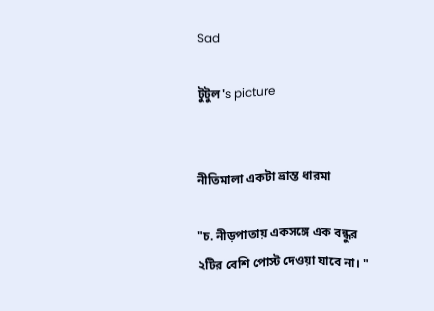Sad

টুটুল's picture


নীতিমালা একটা ভ্রাম্ত ধারমা

"চ. নীড়পাতায় একসঙ্গে এক বন্ধুর ২টির বেশি পোস্ট দেওয়া যাবে না। "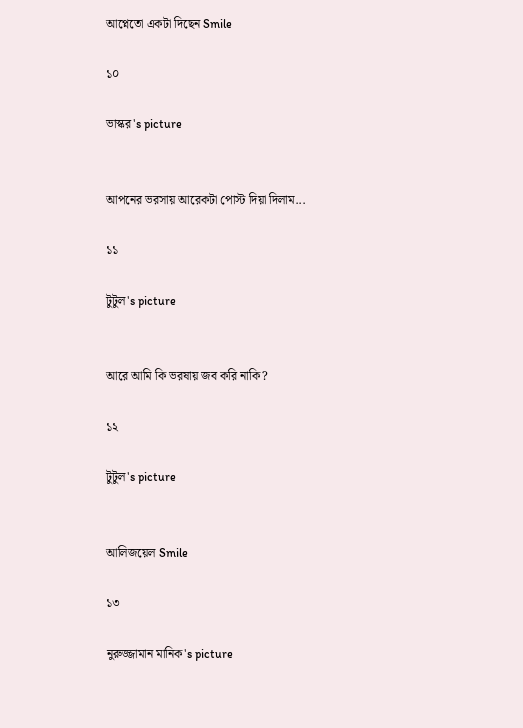আপ্নেতো একটা দিছেন Smile

১০

ভাস্কর's picture


আপনের ভরসায় আরেকটা পোস্ট দিয়া দিলাম...

১১

টুটুল's picture


আরে আমি কি ভরষায় জব করি নাকি?

১২

টুটুল's picture


আলিজয়েল Smile

১৩

নুরুজ্জামান মানিক's picture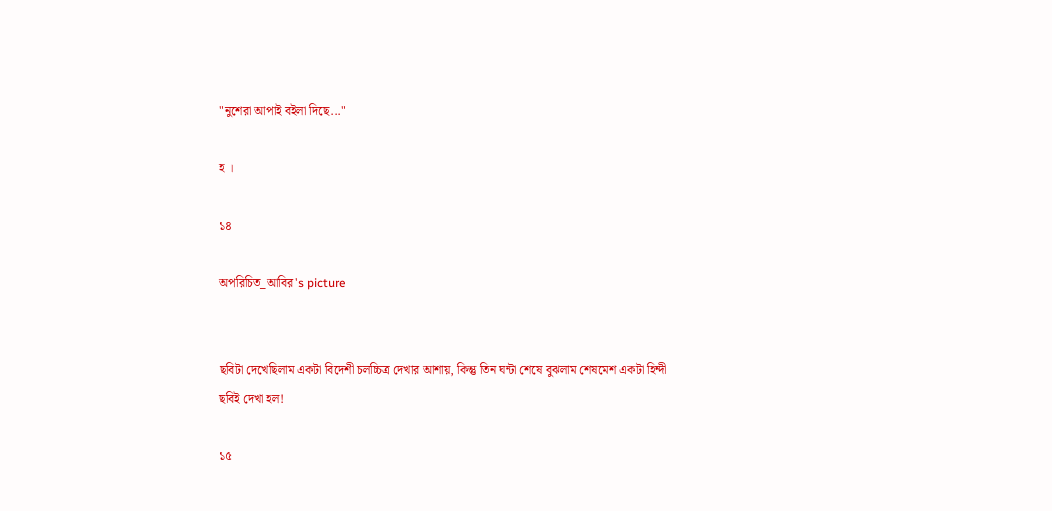"নুশেরা আপাই বইলা দিছে..."

হ ।

১৪

অপরিচিত_আবির's picture


ছবিটা দেখেছিলাম একটা বিদেশী চলচ্চিত্র দেখার আশায়, কিন্তু তিন ঘন্টা শেষে বুঝলাম শেষমেশ একটা হিন্দী ছবিই দেখা হল!

১৫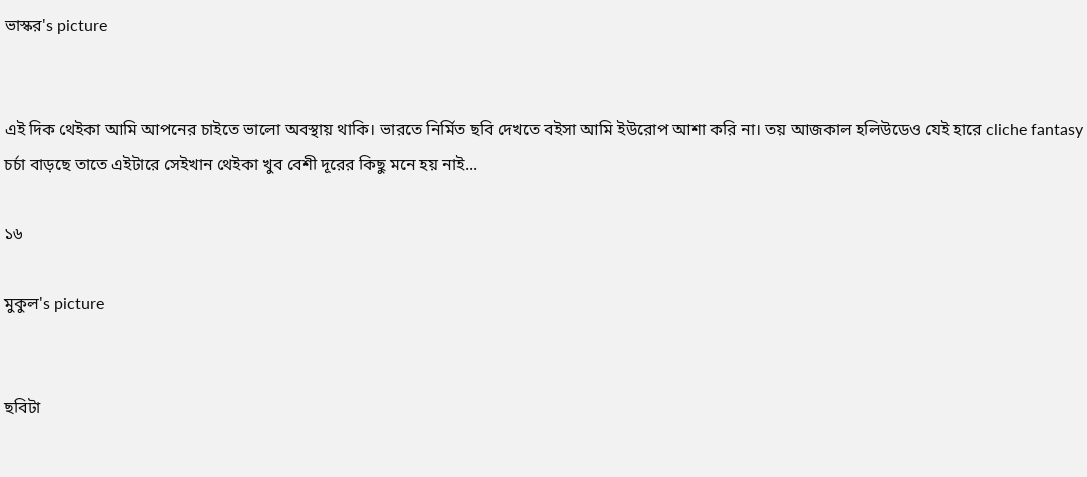ভাস্কর's picture


এই দিক থেইকা আমি আপনের চাইতে ভালো অবস্থায় থাকি। ভারতে নির্মিত ছবি দেখতে বইসা আমি ইউরোপ আশা করি না। তয় আজকাল হলিউডেও যেই হারে cliche fantasy চর্চা বাড়ছে তাতে এইটারে সেইখান থেইকা খুব বেশী দূরের কিছু মনে হয় নাই...

১৬

মুকুল's picture


ছবিটা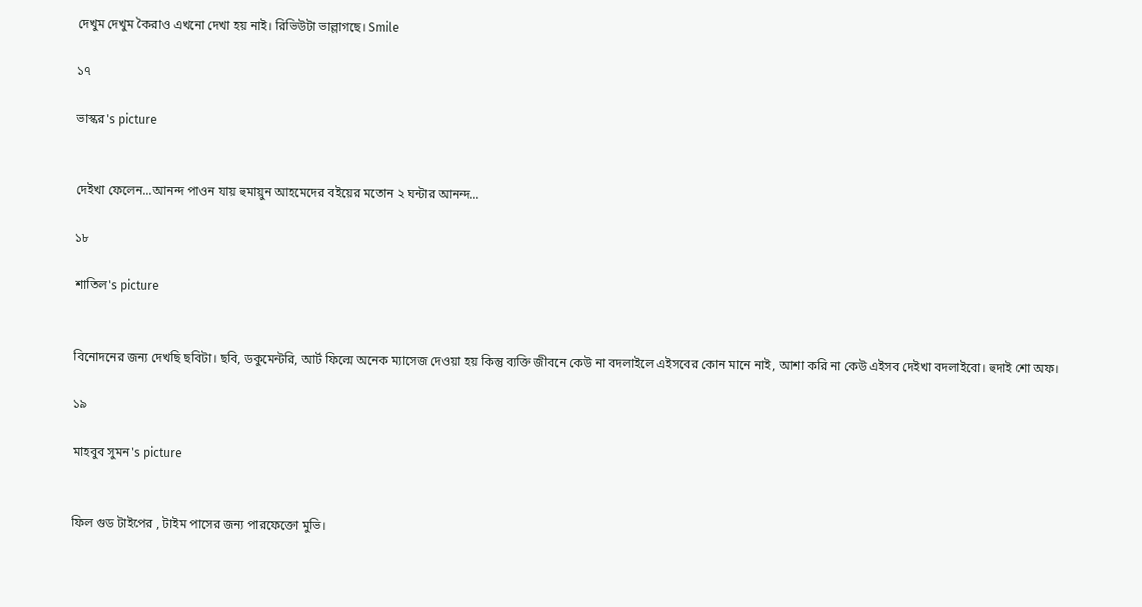দেখুম দেখুম কৈরাও এখনো দেখা হয় নাই। রিভিউটা ভাল্লাগছে। Smile

১৭

ভাস্কর's picture


দেইখা ফেলেন...আনন্দ পাওন যায় হুমায়ুন আহমেদের বইয়ের মতোন ২ ঘন্টার আনন্দ...

১৮

শাতিল's picture


বিনোদনের জন্য দেখছি ছবিটা। ছবি, ডকুমেন্টরি, আর্ট ফিল্মে অনেক ম্যাসেজ দেওয়া হয় কিন্তু ব্যক্তি জীবনে কেউ না বদলাইলে এইসবের কোন মানে নাই, আশা করি না কেউ এইসব দেইখা বদলাইবো। হুদাই শো অফ।

১৯

মাহবুব সুমন's picture


ফিল গুড টাইপের , টাইম পাসের জন্য পারফেক্তো মুভি।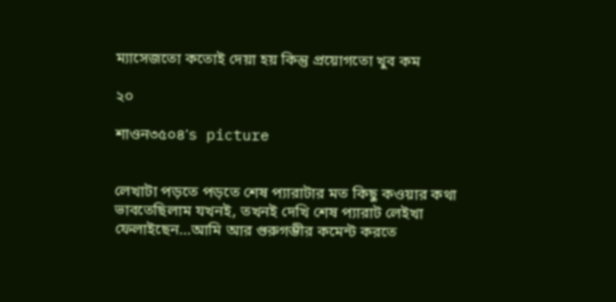ম্যাসেজতো কতোই দেয়া হয় কিন্তু প্রয়োগতো খুব কম

২০

শাওন৩৫০৪'s picture


লেখাটা পড়তে পড়তে শেষ প্যারাটার মত কিছু কওয়ার কথা ভাবতেছিলাম যখনই, তখনই দেখি শেষ প্যারাট লেইখা ফেলাইছেন...আমি আর গুরুগম্ভীর কমেন্ট করতে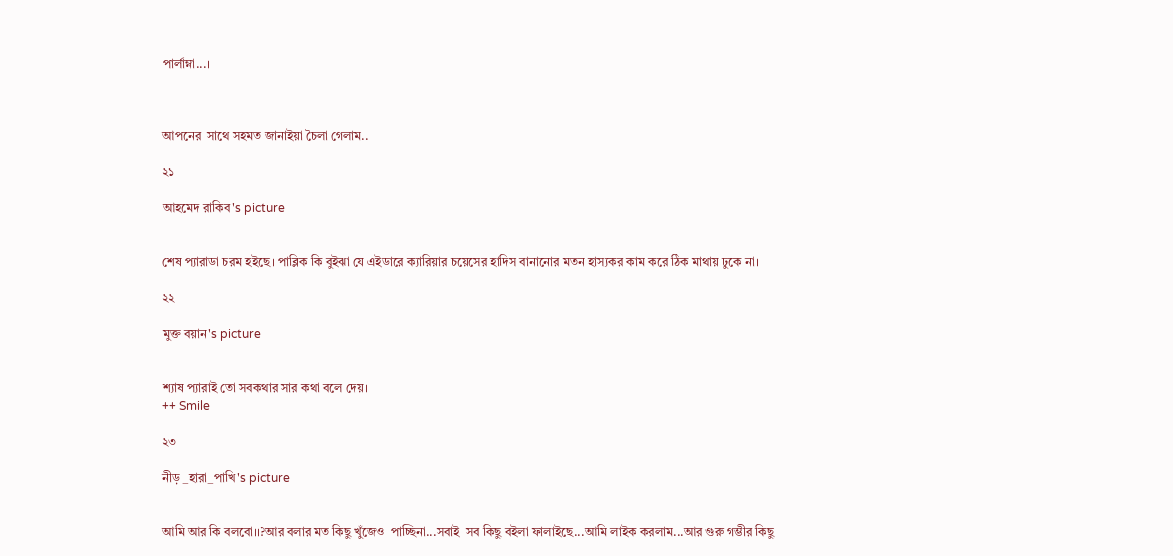পার্লাম্না...।



আপনের  সাথে সহমত জানাইয়া চৈলা গেলাম..

২১

আহমেদ রাকিব's picture


শেষ প্যারাডা চরম হইছে। পাব্লিক কি বুইঝা যে এইডারে ক্যারিয়ার চয়েসের হাদিস বানানোর মতন হাস্যকর কাম করে ঠিক মাথায় ঢুকে না।

২২

মুক্ত বয়ান's picture


শ্যাষ প্যারাই তো সবকথার সার কথা বলে দেয়।
++ Smile

২৩

নীড় _হারা_পাখি's picture


আমি আর কি বলবো।।?আর বলার মত কিছু খুঁজেও  পাচ্ছিনা...সবাই  সব কিছু বইলা ফালাইছে...আমি লাইক করলাম...আর গুরু গম্ভীর কিছু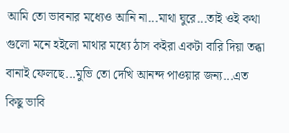আমি তো ভাবনার মধ্যেও আনি না...মাথা ঘুরে...তাই ওই কথা গুলো মনে হইলো মাথার মধ্যে ঠাস কইরা একটা বারি দিয়া তব্ধা বানাই ফেলছে...মুভি তো দেখি আনন্দ পাওয়ার জন্য...এত কিছু ভাবি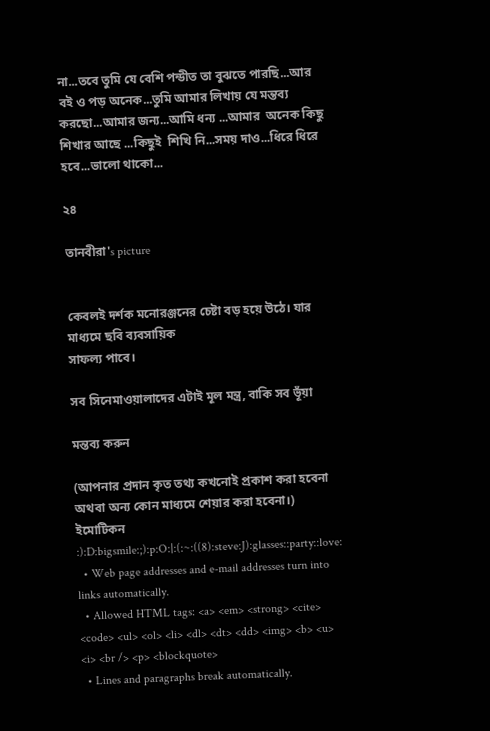না...তবে তুমি যে বেশি পন্ডীত তা বুঝতে পারছি...আর বই ও পড় অনেক...তুমি আমার লিখায় যে মন্তব্য করছো...আমার জন্য...আমি ধন্য ...আমার  অনেক কিছু শিখার আছে ...কিছুই  শিখি নি...সময় দাও...ধিরে ধিরে হবে...ভালো থাকো...

২৪

তানবীরা's picture


কেবলই দর্শক মনোরঞ্জনের চেষ্টা বড় হয়ে উঠে। যার মাধ্যমে ছবি ব্যবসায়িক
সাফল্য পাবে।

সব সিনেমাওয়ালাদের এটাই মূল মন্ত্র, বাকি সব ভূঁয়া

মন্তব্য করুন

(আপনার প্রদান কৃত তথ্য কখনোই প্রকাশ করা হবেনা অথবা অন্য কোন মাধ্যমে শেয়ার করা হবেনা।)
ইমোটিকন
:):D:bigsmile:;):p:O:|:(:~:((8):steve:J):glasses::party::love:
  • Web page addresses and e-mail addresses turn into links automatically.
  • Allowed HTML tags: <a> <em> <strong> <cite> <code> <ul> <ol> <li> <dl> <dt> <dd> <img> <b> <u> <i> <br /> <p> <blockquote>
  • Lines and paragraphs break automatically.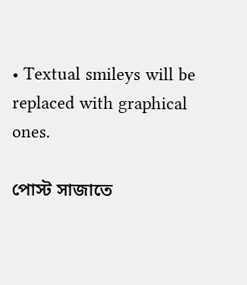• Textual smileys will be replaced with graphical ones.

পোস্ট সাজাতে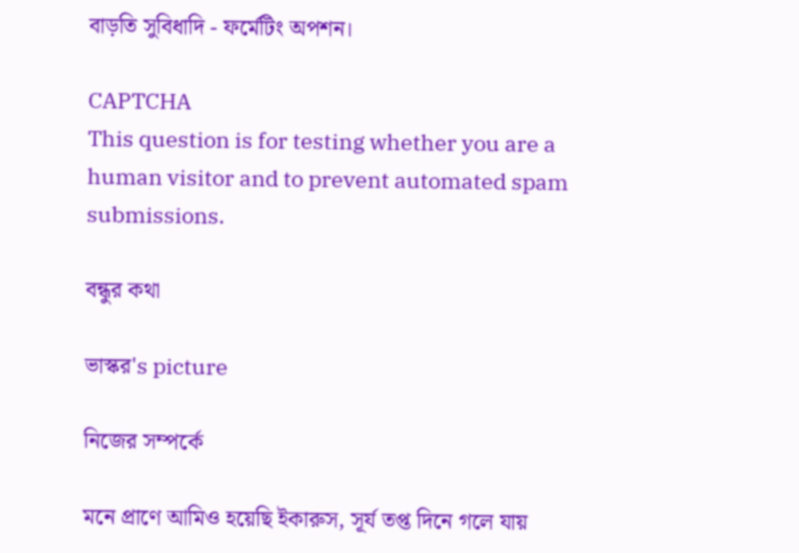বাড়তি সুবিধাদি - ফর্মেটিং অপশন।

CAPTCHA
This question is for testing whether you are a human visitor and to prevent automated spam submissions.

বন্ধুর কথা

ভাস্কর's picture

নিজের সম্পর্কে

মনে প্রাণে আমিও হয়েছি ইকারুস, সূর্য তপ্ত দিনে গলে যায়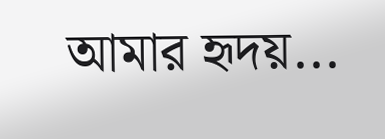আমার হৃদয়...